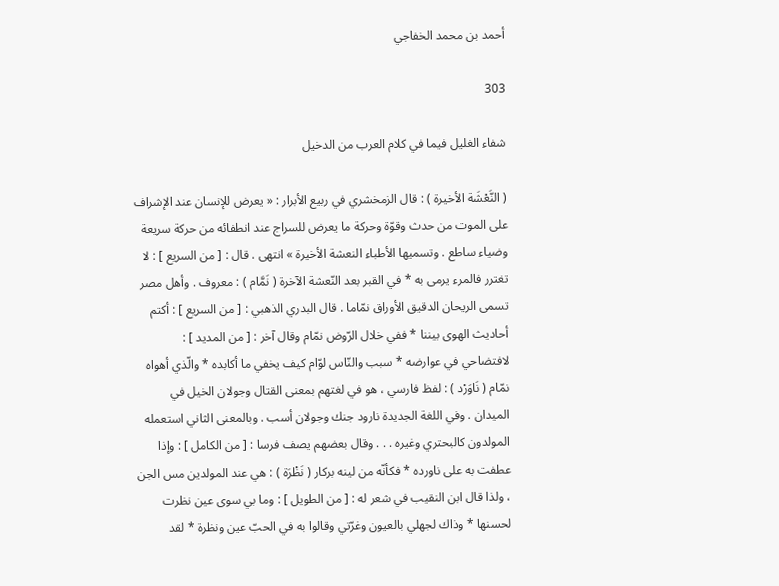أحمد بن محمد الخفاجي

303

شفاء الغليل فيما في كلام العرب من الدخيل

( النَّعْشَة الأخيرة ) : قال الزمخشري في ربيع الأبرار : « يعرض للإنسان عند الإشراف على الموت من حدث وقوّة وحركة ما يعرض للسراج عند انطفائه من حركة سريعة وضياء ساطع . وتسميها الأطباء النعشة الأخيرة » انتهى . قال : [ من السريع ] : لا تغترر فالمرء يرمى به * في القبر بعد النّعشة الآخرة ( نَمَّام ) : معروف . وأهل مصر تسمى الريحان الدقيق الأوراق نمّاما . قال البدري الذهبي : [ من السريع ] : أكتم أحاديث الهوى بيننا * ففي خلال الرّوض نمّام وقال آخر : [ من المديد ] : لافتضاحي في عوارضه * سبب والنّاس لوّام كيف يخفي ما أكابده * والّذي أهواه نمّام ( نَاوَرْد ) : لفظ فارسي ، هو في لغتهم بمعنى القتال وجولان الخيل في الميدان . وفي اللغة الجديدة نارود جنك وجولان أسب . وبالمعنى الثاني استعمله المولدون كالبحتري وغيره . . . وقال بعضهم يصف فرسا : [ من الكامل ] : وإذا عطفت به على ناورده * فكأنّه من لينه بركار ( نَظْرَة ) : هي عند المولدين مس الجن ، ولذا قال ابن النقيب في شعر له : [ من الطويل ] : وما بي سوى عين نظرت لحسنها * وذاك لجهلي بالعيون وغرّتي وقالوا به في الحبّ عين ونظرة * لقد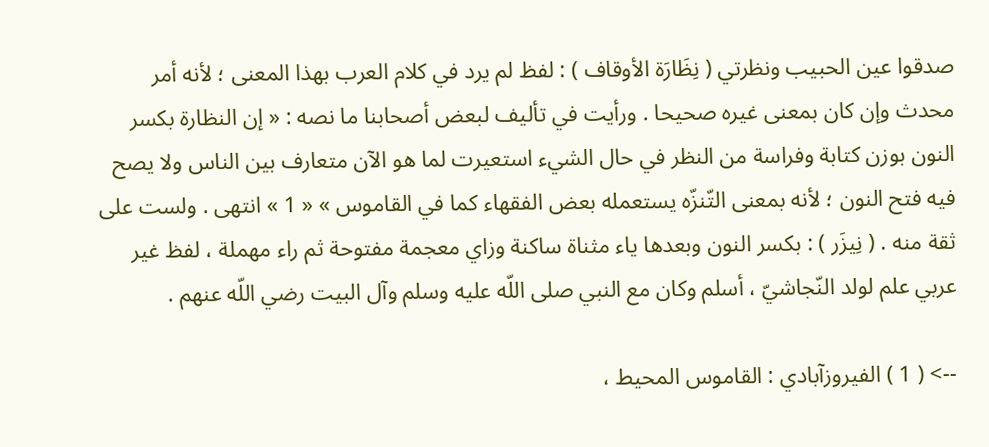صدقوا عين الحبيب ونظرتي ( نِظَارَة الأوقاف ) : لفظ لم يرد في كلام العرب بهذا المعنى ؛ لأنه أمر محدث وإن كان بمعنى غيره صحيحا . ورأيت في تأليف لبعض أصحابنا ما نصه : « إن النظارة بكسر النون بوزن كتابة وفراسة من النظر في حال الشيء استعيرت لما هو الآن متعارف بين الناس ولا يصح فيه فتح النون ؛ لأنه بمعنى التّنزّه يستعمله بعض الفقهاء كما في القاموس » « 1 » انتهى . ولست على ثقة منه . ( نِيزَر ) : بكسر النون وبعدها ياء مثناة ساكنة وزاي معجمة مفتوحة ثم راء مهملة ، لفظ غير عربي علم لولد النّجاشيّ ، أسلم وكان مع النبي صلى اللّه عليه وسلم وآل البيت رضي اللّه عنهم .

--> ( 1 ) الفيروزآبادي : القاموس المحيط ،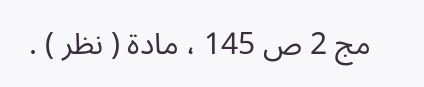مج 2 ص 145 ، مادة ( نظر ) .